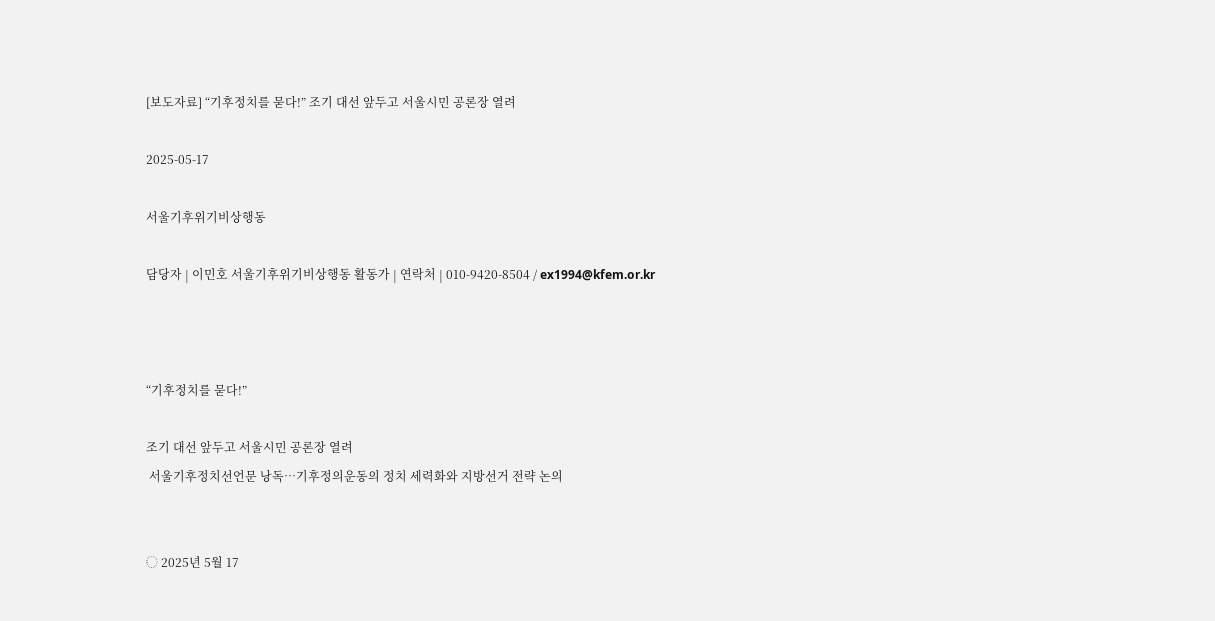[보도자료] “기후정치를 묻다!” 조기 대선 앞두고 서울시민 공론장 열려

2025-05-17

서울기후위기비상행동

담당자 | 이민호 서울기후위기비상행동 활동가 | 연락처 | 010-9420-8504 / ex1994@kfem.or.kr



“기후정치를 묻다!”

조기 대선 앞두고 서울시민 공론장 열려
 서울기후정치선언문 낭독…기후정의운동의 정치 세력화와 지방선거 전략 논의


◌ 2025년 5월 17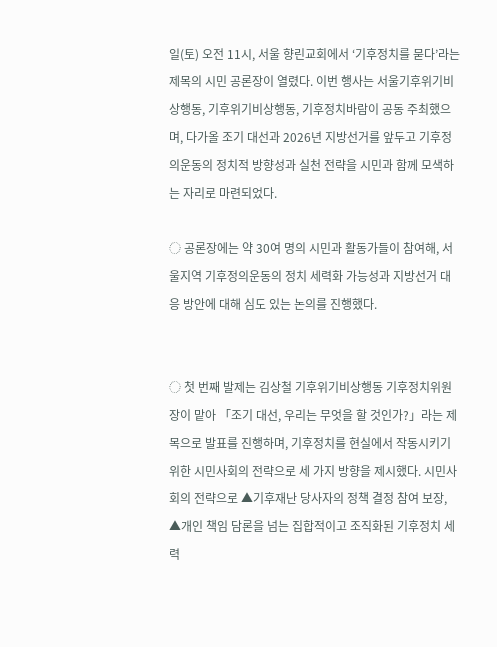일(토) 오전 11시, 서울 향린교회에서 ‘기후정치를 묻다’라는 제목의 시민 공론장이 열렸다. 이번 행사는 서울기후위기비상행동, 기후위기비상행동, 기후정치바람이 공동 주최했으며, 다가올 조기 대선과 2026년 지방선거를 앞두고 기후정의운동의 정치적 방향성과 실천 전략을 시민과 함께 모색하는 자리로 마련되었다.

◌ 공론장에는 약 30여 명의 시민과 활동가들이 참여해, 서울지역 기후정의운동의 정치 세력화 가능성과 지방선거 대응 방안에 대해 심도 있는 논의를 진행했다.


◌ 첫 번째 발제는 김상철 기후위기비상행동 기후정치위원장이 맡아 「조기 대선, 우리는 무엇을 할 것인가?」라는 제목으로 발표를 진행하며, 기후정치를 현실에서 작동시키기 위한 시민사회의 전략으로 세 가지 방향을 제시했다. 시민사회의 전략으로 ▲기후재난 당사자의 정책 결정 참여 보장, ▲개인 책임 담론을 넘는 집합적이고 조직화된 기후정치 세력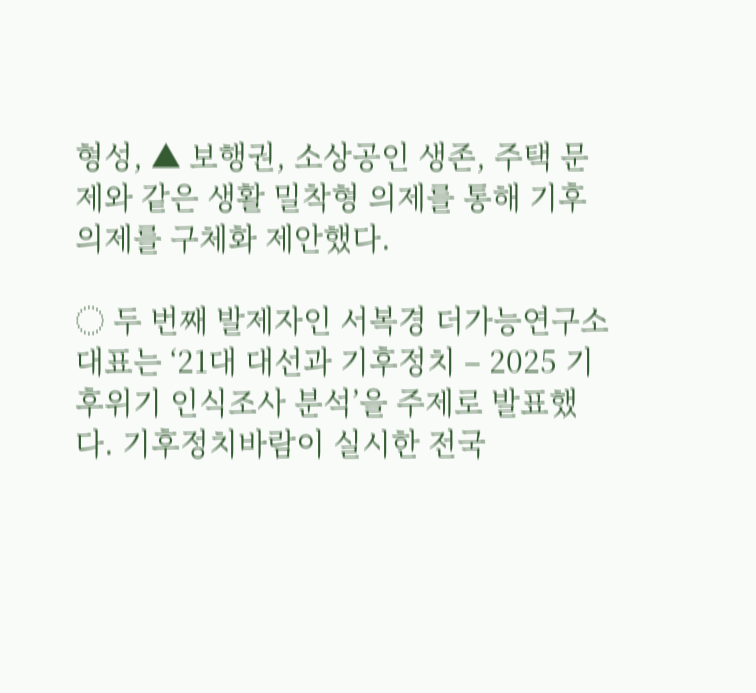형성, ▲ 보행권, 소상공인 생존, 주택 문제와 같은 생활 밀착형 의제를 통해 기후 의제를 구체화 제안했다.

◌ 두 번째 발제자인 서복경 더가능연구소 대표는 ‘21대 대선과 기후정치 – 2025 기후위기 인식조사 분석’을 주제로 발표했다. 기후정치바람이 실시한 전국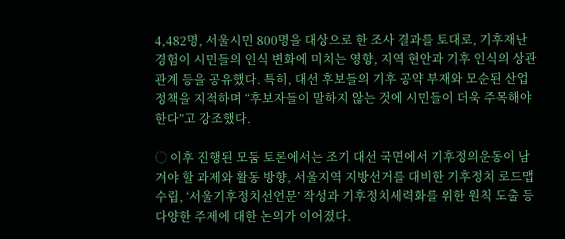4,482명, 서울시민 800명을 대상으로 한 조사 결과를 토대로, 기후재난 경험이 시민들의 인식 변화에 미치는 영향, 지역 현안과 기후 인식의 상관관계 등을 공유했다. 특히, 대선 후보들의 기후 공약 부재와 모순된 산업 정책을 지적하며 “후보자들이 말하지 않는 것에 시민들이 더욱 주목해야 한다”고 강조했다.

◌ 이후 진행된 모둠 토론에서는 조기 대선 국면에서 기후정의운동이 남겨야 할 과제와 활동 방향, 서울지역 지방선거를 대비한 기후정치 로드맵 수립, ‘서울기후정치선언문’ 작성과 기후정치세력화를 위한 원칙 도출 등 다양한 주제에 대한 논의가 이어졌다.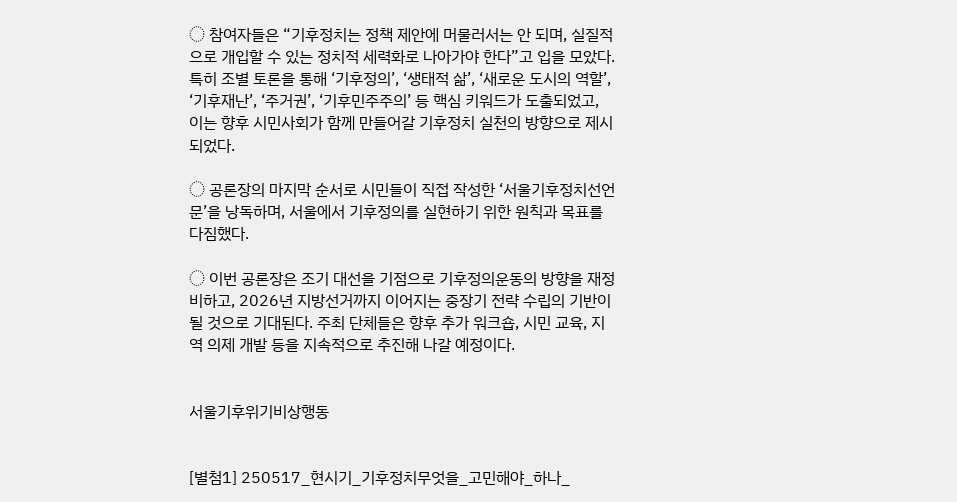◌ 참여자들은 “기후정치는 정책 제안에 머물러서는 안 되며, 실질적으로 개입할 수 있는 정치적 세력화로 나아가야 한다”고 입을 모았다. 특히 조별 토론을 통해 ‘기후정의’, ‘생태적 삶’, ‘새로운 도시의 역할’, ‘기후재난’, ‘주거권’, ‘기후민주주의’ 등 핵심 키워드가 도출되었고, 이는 향후 시민사회가 함께 만들어갈 기후정치 실천의 방향으로 제시되었다.

◌ 공론장의 마지막 순서로 시민들이 직접 작성한 ‘서울기후정치선언문’을 낭독하며, 서울에서 기후정의를 실현하기 위한 원칙과 목표를 다짐했다.

◌ 이번 공론장은 조기 대선을 기점으로 기후정의운동의 방향을 재정비하고, 2026년 지방선거까지 이어지는 중장기 전략 수립의 기반이 될 것으로 기대된다. 주최 단체들은 향후 추가 워크숍, 시민 교육, 지역 의제 개발 등을 지속적으로 추진해 나갈 예정이다.


서울기후위기비상행동


[별첨1] 250517_현시기_기후정치무엇을_고민해야_하나_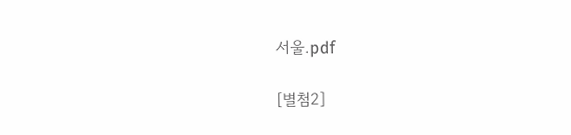서울.pdf

[별첨2]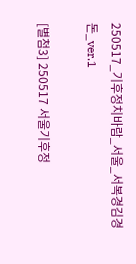250517_기후정치바람_서울_서복경김경돈_ver.1

[별첨3] 250517 서울기후정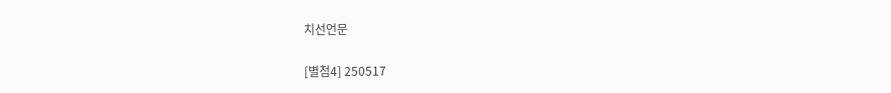치선언문

[별첨4] 250517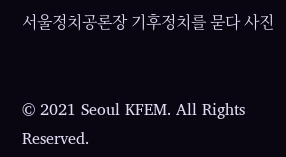서울정치공론장 기후정치를 묻다 사진


© 2021 Seoul KFEM. All Rights Reserved.